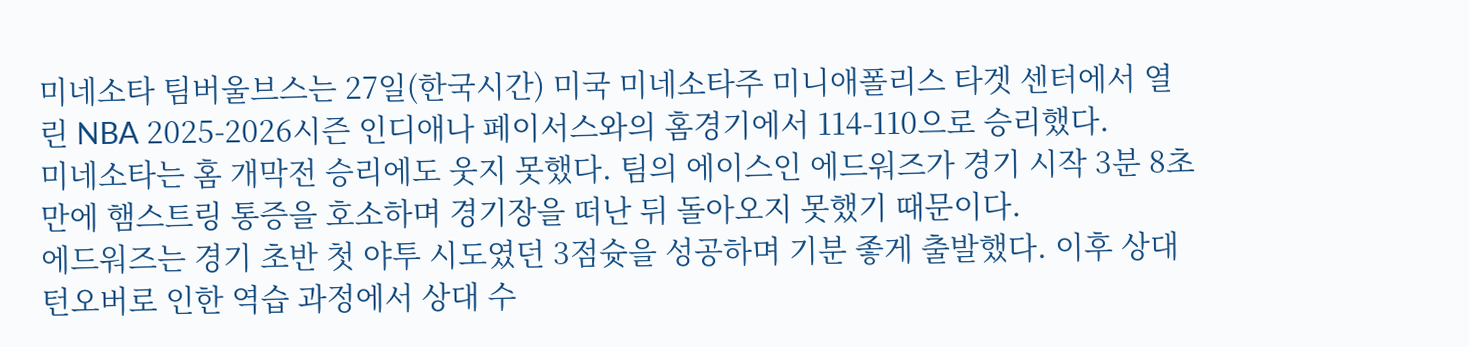미네소타 팀버울브스는 27일(한국시간) 미국 미네소타주 미니애폴리스 타겟 센터에서 열린 NBA 2025-2026시즌 인디애나 페이서스와의 홈경기에서 114-110으로 승리했다.
미네소타는 홈 개막전 승리에도 웃지 못했다. 팀의 에이스인 에드워즈가 경기 시작 3분 8초만에 햄스트링 통증을 호소하며 경기장을 떠난 뒤 돌아오지 못했기 때문이다.
에드워즈는 경기 초반 첫 야투 시도였던 3점슛을 성공하며 기분 좋게 출발했다. 이후 상대 턴오버로 인한 역습 과정에서 상대 수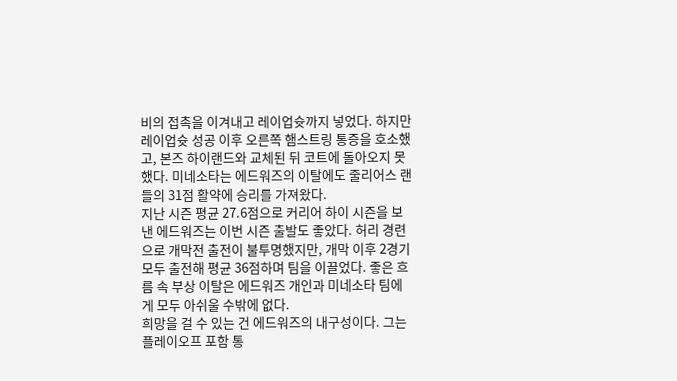비의 접촉을 이겨내고 레이업슛까지 넣었다. 하지만 레이업슛 성공 이후 오른쪽 햄스트링 통증을 호소했고, 본즈 하이랜드와 교체된 뒤 코트에 돌아오지 못했다. 미네소타는 에드워즈의 이탈에도 줄리어스 랜들의 31점 활약에 승리를 가져왔다.
지난 시즌 평균 27.6점으로 커리어 하이 시즌을 보낸 에드워즈는 이번 시즌 출발도 좋았다. 허리 경련으로 개막전 출전이 불투명했지만, 개막 이후 2경기 모두 출전해 평균 36점하며 팀을 이끌었다. 좋은 흐름 속 부상 이탈은 에드워즈 개인과 미네소타 팀에게 모두 아쉬울 수밖에 없다.
희망을 걸 수 있는 건 에드워즈의 내구성이다. 그는 플레이오프 포함 통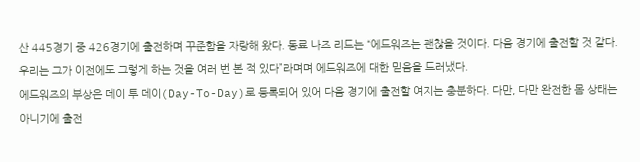산 445경기 중 426경기에 출전하며 꾸준함을 자랑해 왔다. 동료 나즈 리드는 “에드워즈는 괜찮을 것이다. 다음 경기에 출전할 것 같다. 우리는 그가 이전에도 그렇게 하는 것을 여러 번 본 적 있다”라며며 에드워즈에 대한 믿음을 드러냈다.
에드워즈의 부상은 데이 투 데이(Day-To-Day)로 등록되어 있어 다음 경기에 출전할 여지는 충분하다. 다만, 다만 완전한 몸 상태는 아니기에 출전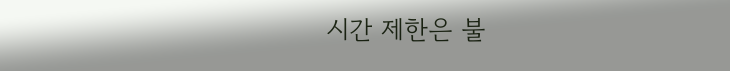시간 제한은 불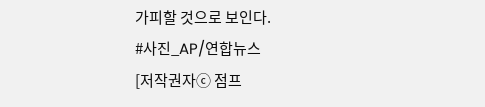가피할 것으로 보인다.
#사진_AP/연합뉴스
[저작권자ⓒ 점프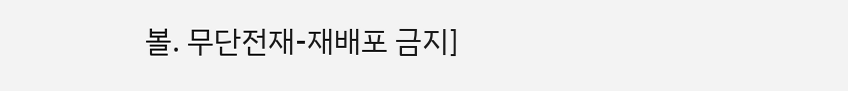볼. 무단전재-재배포 금지]